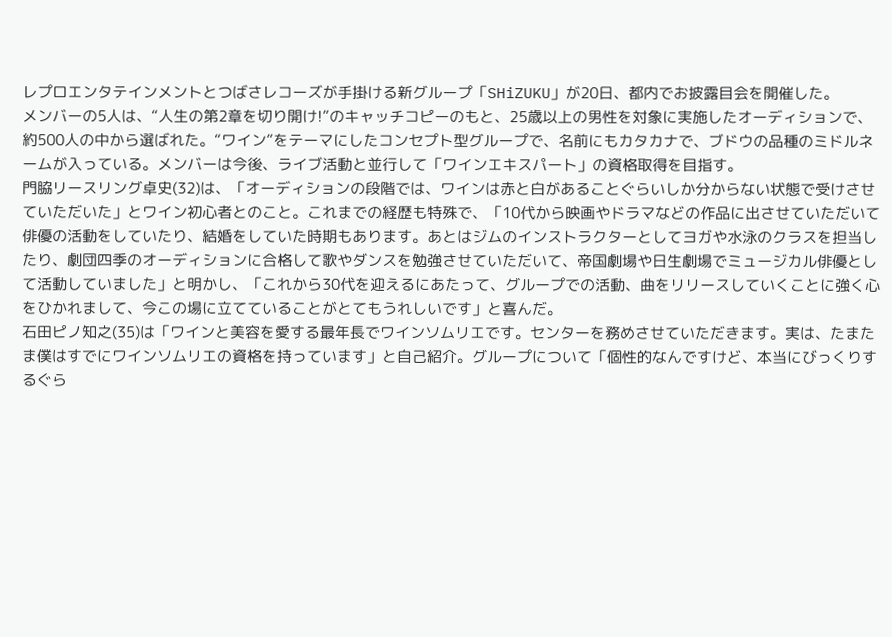レプロエンタテインメントとつばさレコーズが手掛ける新グループ「SHiZUKU」が20日、都内でお披露目会を開催した。
メンバーの5人は、“人生の第2章を切り開け!”のキャッチコピーのもと、25歳以上の男性を対象に実施したオーディションで、約500人の中から選ばれた。“ワイン”をテーマにしたコンセプト型グループで、名前にもカタカナで、ブドウの品種のミドルネームが入っている。メンバーは今後、ライブ活動と並行して「ワインエキスパート」の資格取得を目指す。
門脇リースリング卓史(32)は、「オーディションの段階では、ワインは赤と白があることぐらいしか分からない状態で受けさせていただいた」とワイン初心者とのこと。これまでの経歴も特殊で、「10代から映画やドラマなどの作品に出させていただいて俳優の活動をしていたり、結婚をしていた時期もあります。あとはジムのインストラクターとしてヨガや水泳のクラスを担当したり、劇団四季のオーディションに合格して歌やダンスを勉強させていただいて、帝国劇場や日生劇場でミュージカル俳優として活動していました」と明かし、「これから30代を迎えるにあたって、グループでの活動、曲をリリースしていくことに強く心をひかれまして、今この場に立てていることがとてもうれしいです」と喜んだ。
石田ピノ知之(35)は「ワインと美容を愛する最年長でワインソムリエです。センターを務めさせていただきます。実は、たまたま僕はすでにワインソムリエの資格を持っています」と自己紹介。グループについて「個性的なんですけど、本当にびっくりするぐら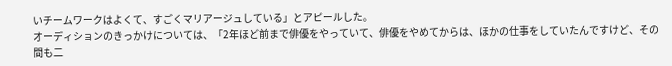いチームワークはよくて、すごくマリアージュしている」とアピールした。
オーディションのきっかけについては、「2年ほど前まで俳優をやっていて、俳優をやめてからは、ほかの仕事をしていたんですけど、その間も二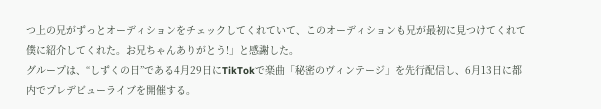つ上の兄がずっとオーディションをチェックしてくれていて、このオーディションも兄が最初に見つけてくれて僕に紹介してくれた。お兄ちゃんありがとう!」と感謝した。
グループは、“しずくの日”である4月29日にTikTokで楽曲「秘密のヴィンテージ」を先行配信し、6月13日に都内でプレデビューライブを開催する。